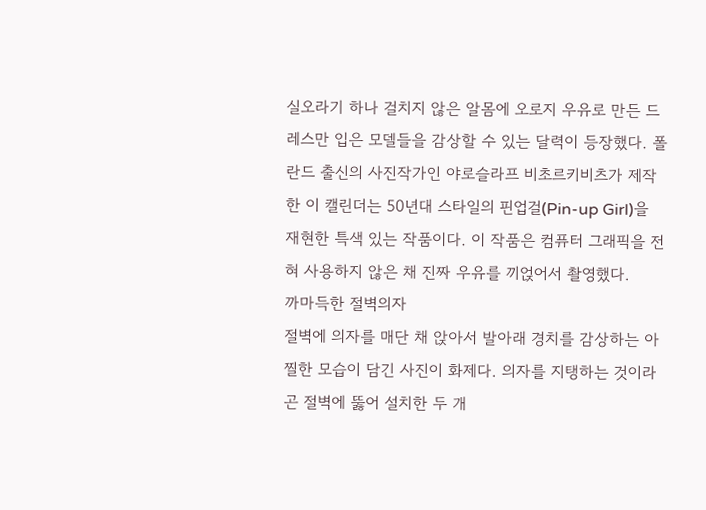실오라기 하나 걸치지 않은 알몸에 오로지 우유로 만든 드레스만 입은 모델들을 감상할 수 있는 달력이 등장했다. 폴란드 출신의 사진작가인 야로슬라프 비초르키비츠가 제작한 이 캘린더는 50년대 스타일의 핀업걸(Pin-up Girl)을 재현한 특색 있는 작품이다. 이 작품은 컴퓨터 그래픽을 전혀 사용하지 않은 채 진짜 우유를 끼얹어서 촬영했다.
까마득한 절벽의자
절벽에 의자를 매단 채 앉아서 발아래 경치를 감상하는 아찔한 모습이 담긴 사진이 화제다. 의자를 지탱하는 것이라곤 절벽에 뚫어 설치한 두 개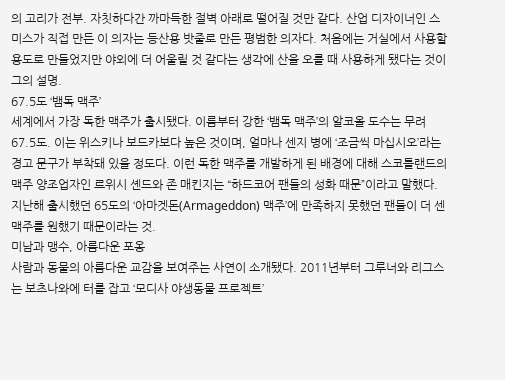의 고리가 전부. 자칫하다간 까마득한 절벽 아래로 떨어질 것만 같다. 산업 디자이너인 스미스가 직접 만든 이 의자는 등산용 밧줄로 만든 평범한 의자다. 처음에는 거실에서 사용할 용도로 만들었지만 야외에 더 어울릴 것 같다는 생각에 산을 오를 때 사용하게 됐다는 것이 그의 설명.
67.5도 ‘뱀독 맥주’
세계에서 가장 독한 맥주가 출시됐다. 이름부터 강한 ‘뱀독 맥주’의 알코올 도수는 무려 67.5도. 이는 위스키나 보드카보다 높은 것이며, 얼마나 센지 병에 ‘조금씩 마십시오’라는 경고 문구가 부착돼 있을 정도다. 이런 독한 맥주를 개발하게 된 배경에 대해 스코틀랜드의 맥주 양조업자인 르위시 셴드와 존 매킨지는 “하드코어 팬들의 성화 때문”이라고 말했다. 지난해 출시했던 65도의 ‘아마겟돈(Armageddon) 맥주’에 만족하지 못했던 팬들이 더 센 맥주를 원했기 때문이라는 것.
미남과 맹수, 아름다운 포옹
사람과 동물의 아름다운 교감을 보여주는 사연이 소개됐다. 2011년부터 그루너와 리그스는 보츠나와에 터를 잡고 ‘모디사 야생동물 프로젝트’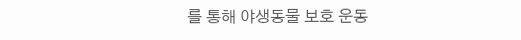를 통해 야생동물 보호 운동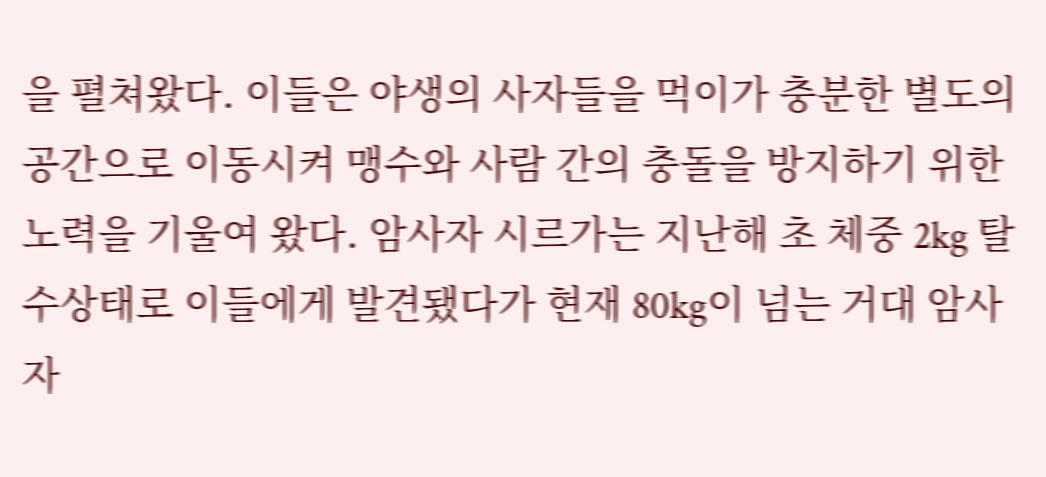을 펼쳐왔다. 이들은 야생의 사자들을 먹이가 충분한 별도의 공간으로 이동시켜 맹수와 사람 간의 충돌을 방지하기 위한 노력을 기울여 왔다. 암사자 시르가는 지난해 초 체중 2kg 탈수상태로 이들에게 발견됐다가 현재 80kg이 넘는 거대 암사자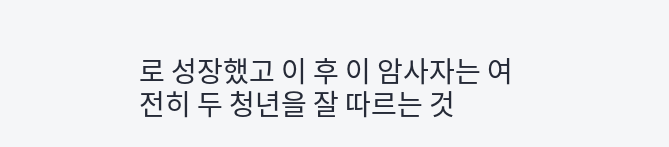로 성장했고 이 후 이 암사자는 여전히 두 청년을 잘 따르는 것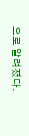으로 알려졌다.